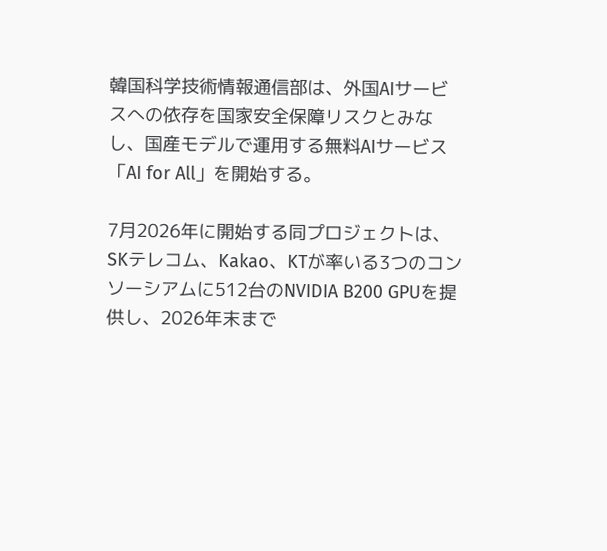韓国科学技術情報通信部は、外国AIサービスへの依存を国家安全保障リスクとみなし、国産モデルで運用する無料AIサービス「AI for All」を開始する。

7月2026年に開始する同プロジェクトは、SKテレコム、Kakao、KTが率いる3つのコンソーシアムに512台のNVIDIA B200 GPUを提供し、2026年末まで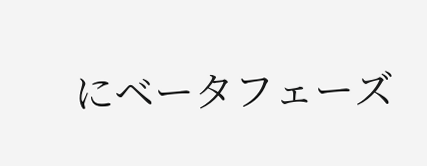にベータフェーズ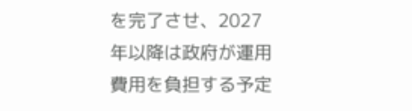を完了させ、2027年以降は政府が運用費用を負担する予定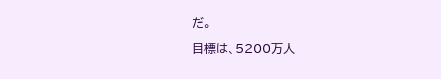だ。

目標は、5200万人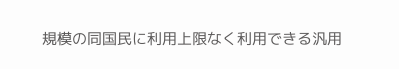規模の同国民に利用上限なく利用できる汎用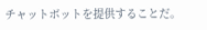チャットボットを提供することだ。